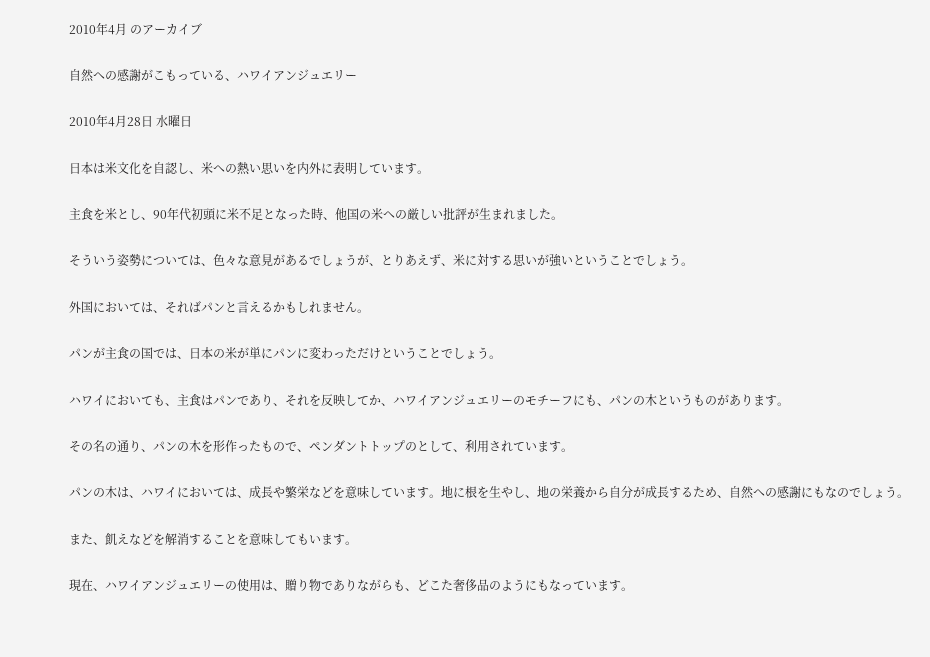2010年4月 のアーカイブ

自然への感謝がこもっている、ハワイアンジュエリー

2010年4月28日 水曜日

日本は米文化を自認し、米への熱い思いを内外に表明しています。

主食を米とし、90年代初頭に米不足となった時、他国の米への厳しい批評が生まれました。

そういう姿勢については、色々な意見があるでしょうが、とりあえず、米に対する思いが強いということでしょう。

外国においては、そればパンと言えるかもしれません。

パンが主食の国では、日本の米が単にパンに変わっただけということでしょう。

ハワイにおいても、主食はパンであり、それを反映してか、ハワイアンジュエリーのモチーフにも、パンの木というものがあります。

その名の通り、パンの木を形作ったもので、ペンダントトップのとして、利用されています。

パンの木は、ハワイにおいては、成長や繁栄などを意味しています。地に根を生やし、地の栄養から自分が成長するため、自然への感謝にもなのでしょう。

また、飢えなどを解消することを意味してもいます。

現在、ハワイアンジュエリーの使用は、贈り物でありながらも、どこた奢侈品のようにもなっています。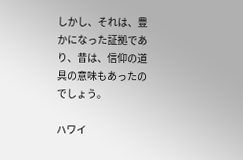しかし、それは、豊かになった証拠であり、昔は、信仰の道具の意味もあったのでしょう。

ハワイ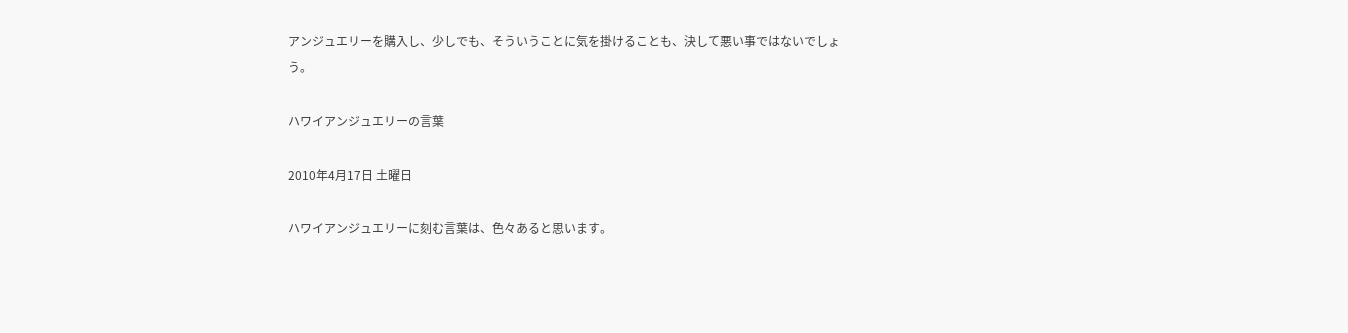アンジュエリーを購入し、少しでも、そういうことに気を掛けることも、決して悪い事ではないでしょう。

ハワイアンジュエリーの言葉

2010年4月17日 土曜日

ハワイアンジュエリーに刻む言葉は、色々あると思います。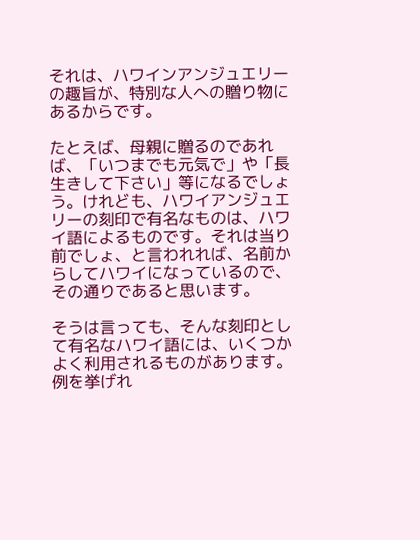それは、ハワインアンジュエリーの趣旨が、特別な人への贈り物にあるからです。

たとえば、母親に贈るのであれば、「いつまでも元気で」や「長生きして下さい」等になるでしょう。けれども、ハワイアンジュエリーの刻印で有名なものは、ハワイ語によるものです。それは当り前でしょ、と言われれば、名前からしてハワイになっているので、その通りであると思います。

そうは言っても、そんな刻印として有名なハワイ語には、いくつかよく利用されるものがあります。例を挙げれ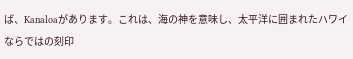ば、Kanaloaがあります。これは、海の神を意味し、太平洋に囲まれたハワイならではの刻印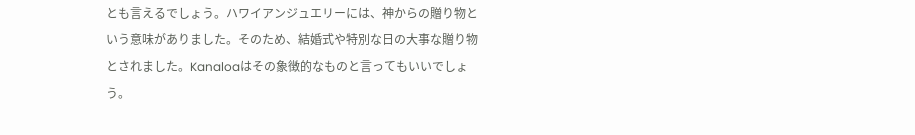とも言えるでしょう。ハワイアンジュエリーには、神からの贈り物という意味がありました。そのため、結婚式や特別な日の大事な贈り物とされました。Kanaloaはその象徴的なものと言ってもいいでしょう。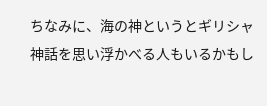ちなみに、海の神というとギリシャ神話を思い浮かべる人もいるかもし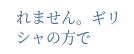れません。ギリシャの方で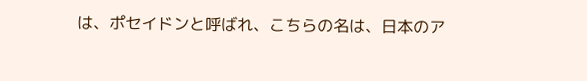は、ポセイドンと呼ばれ、こちらの名は、日本のア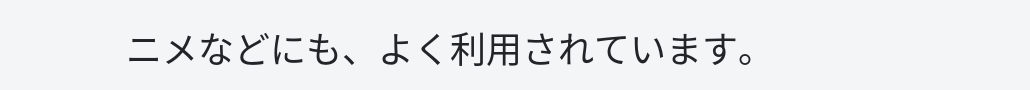ニメなどにも、よく利用されています。